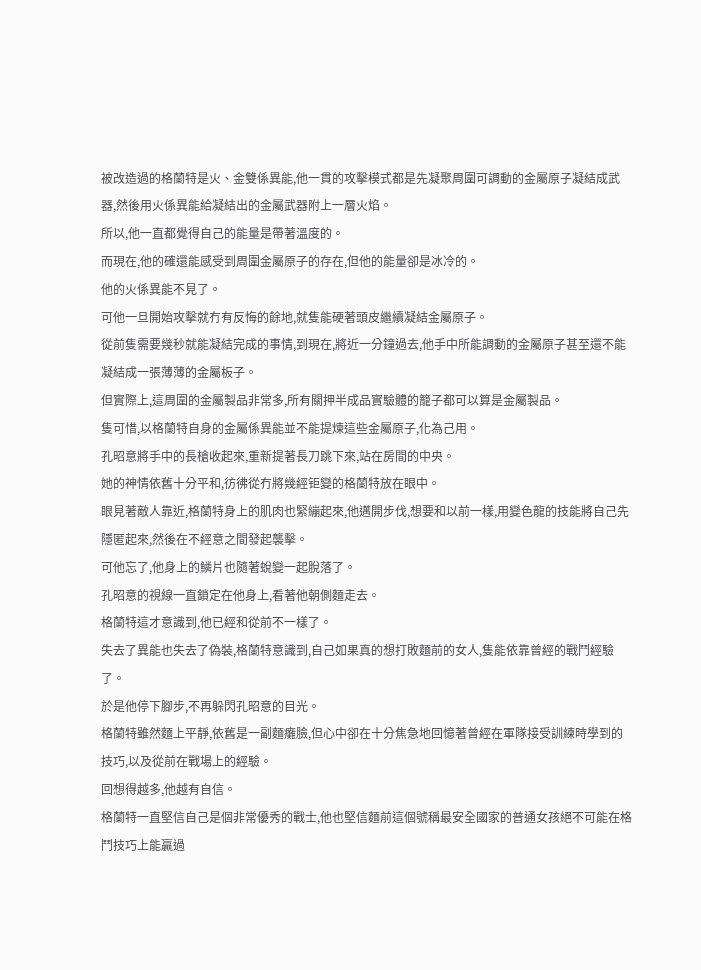被改造過的格蘭特是火、金雙係異能,他一貫的攻擊模式都是先凝聚周圍可調動的金屬原子凝結成武器,然後用火係異能給凝結出的金屬武器附上一層火焰。
所以,他一直都覺得自己的能量是帶著溫度的。
而現在,他的確還能感受到周圍金屬原子的存在,但他的能量卻是冰冷的。
他的火係異能不見了。
可他一旦開始攻擊就冇有反悔的餘地,就隻能硬著頭皮繼續凝結金屬原子。
從前隻需要幾秒就能凝結完成的事情,到現在,將近一分鐘過去,他手中所能調動的金屬原子甚至還不能凝結成一張薄薄的金屬板子。
但實際上,這周圍的金屬製品非常多,所有關押半成品實驗體的籠子都可以算是金屬製品。
隻可惜,以格蘭特自身的金屬係異能並不能提煉這些金屬原子,化為己用。
孔昭意將手中的長槍收起來,重新提著長刀跳下來,站在房間的中央。
她的神情依舊十分平和,彷彿從冇將幾經钜變的格蘭特放在眼中。
眼見著敵人靠近,格蘭特身上的肌肉也緊繃起來,他邁開步伐,想要和以前一樣,用變色龍的技能將自己先隱匿起來,然後在不經意之間發起襲擊。
可他忘了,他身上的鱗片也隨著蛻變一起脫落了。
孔昭意的視線一直鎖定在他身上,看著他朝側麵走去。
格蘭特這才意識到,他已經和從前不一樣了。
失去了異能也失去了偽裝,格蘭特意識到,自己如果真的想打敗麵前的女人,隻能依靠曾經的戰鬥經驗了。
於是他停下腳步,不再躲閃孔昭意的目光。
格蘭特雖然麵上平靜,依舊是一副麵癱臉,但心中卻在十分焦急地回憶著曾經在軍隊接受訓練時學到的技巧,以及從前在戰場上的經驗。
回想得越多,他越有自信。
格蘭特一直堅信自己是個非常優秀的戰士,他也堅信麵前這個號稱最安全國家的普通女孩絕不可能在格鬥技巧上能贏過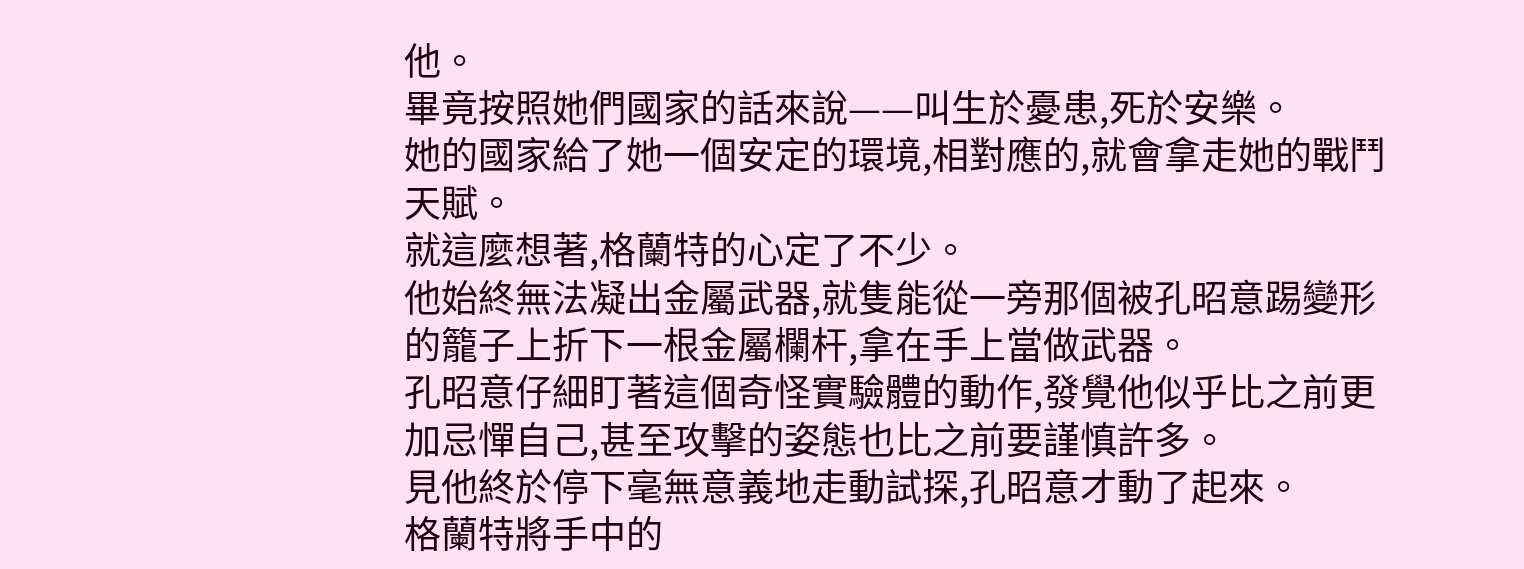他。
畢竟按照她們國家的話來說——叫生於憂患,死於安樂。
她的國家給了她一個安定的環境,相對應的,就會拿走她的戰鬥天賦。
就這麼想著,格蘭特的心定了不少。
他始終無法凝出金屬武器,就隻能從一旁那個被孔昭意踢變形的籠子上折下一根金屬欄杆,拿在手上當做武器。
孔昭意仔細盯著這個奇怪實驗體的動作,發覺他似乎比之前更加忌憚自己,甚至攻擊的姿態也比之前要謹慎許多。
見他終於停下毫無意義地走動試探,孔昭意才動了起來。
格蘭特將手中的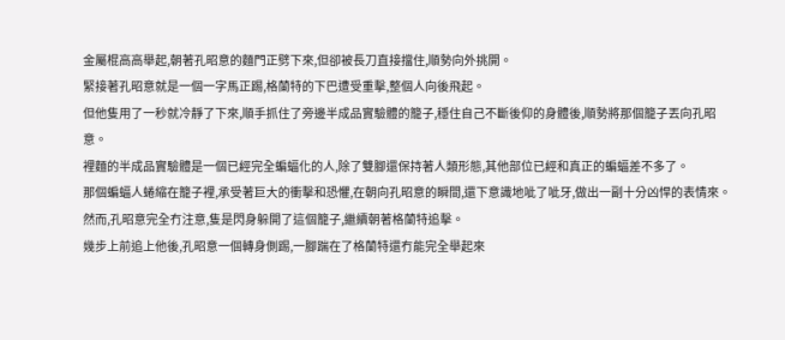金屬棍高高舉起,朝著孔昭意的麵門正劈下來,但卻被長刀直接擋住,順勢向外挑開。
緊接著孔昭意就是一個一字馬正踢,格蘭特的下巴遭受重擊,整個人向後飛起。
但他隻用了一秒就冷靜了下來,順手抓住了旁邊半成品實驗體的籠子,穩住自己不斷後仰的身體後,順勢將那個籠子丟向孔昭意。
裡麵的半成品實驗體是一個已經完全蝙蝠化的人,除了雙腳還保持著人類形態,其他部位已經和真正的蝙蝠差不多了。
那個蝙蝠人蜷縮在籠子裡,承受著巨大的衝擊和恐懼,在朝向孔昭意的瞬間,還下意識地呲了呲牙,做出一副十分凶悍的表情來。
然而,孔昭意完全冇注意,隻是閃身躲開了這個籠子,繼續朝著格蘭特追擊。
幾步上前追上他後,孔昭意一個轉身側踢,一腳踹在了格蘭特還冇能完全舉起來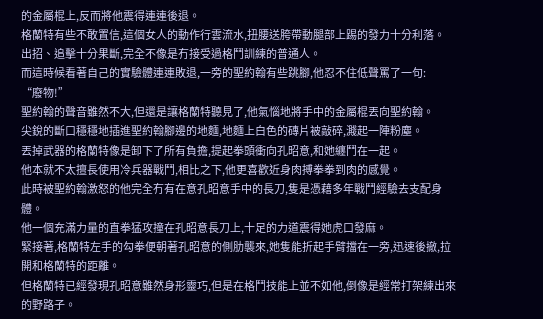的金屬棍上,反而將他震得連連後退。
格蘭特有些不敢置信,這個女人的動作行雲流水,扭腰送胯帶動腿部上踢的發力十分利落。
出招、追擊十分果斷,完全不像是冇接受過格鬥訓練的普通人。
而這時候看著自己的實驗體連連敗退,一旁的聖約翰有些跳腳,他忍不住低聲罵了一句:
“廢物!”
聖約翰的聲音雖然不大,但還是讓格蘭特聽見了,他氣惱地將手中的金屬棍丟向聖約翰。
尖銳的斷口穩穩地插進聖約翰腳邊的地麵,地麵上白色的磚片被敲碎,濺起一陣粉塵。
丟掉武器的格蘭特像是卸下了所有負擔,提起拳頭衝向孔昭意,和她纏鬥在一起。
他本就不太擅長使用冷兵器戰鬥,相比之下,他更喜歡近身肉搏拳拳到肉的感覺。
此時被聖約翰激怒的他完全冇有在意孔昭意手中的長刀,隻是憑藉多年戰鬥經驗去支配身體。
他一個充滿力量的直拳猛攻撞在孔昭意長刀上,十足的力道震得她虎口發麻。
緊接著,格蘭特左手的勾拳便朝著孔昭意的側肋襲來,她隻能折起手臂擋在一旁,迅速後撤,拉開和格蘭特的距離。
但格蘭特已經發現孔昭意雖然身形靈巧,但是在格鬥技能上並不如他,倒像是經常打架練出來的野路子。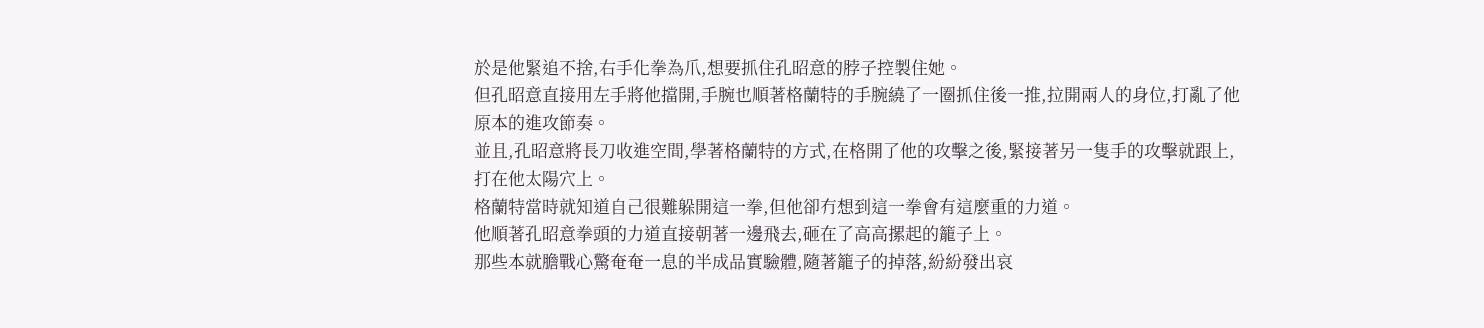於是他緊追不捨,右手化拳為爪,想要抓住孔昭意的脖子控製住她。
但孔昭意直接用左手將他擋開,手腕也順著格蘭特的手腕繞了一圈抓住後一推,拉開兩人的身位,打亂了他原本的進攻節奏。
並且,孔昭意將長刀收進空間,學著格蘭特的方式,在格開了他的攻擊之後,緊接著另一隻手的攻擊就跟上,打在他太陽穴上。
格蘭特當時就知道自己很難躲開這一拳,但他卻冇想到這一拳會有這麼重的力道。
他順著孔昭意拳頭的力道直接朝著一邊飛去,砸在了高高摞起的籠子上。
那些本就膽戰心驚奄奄一息的半成品實驗體,隨著籠子的掉落,紛紛發出哀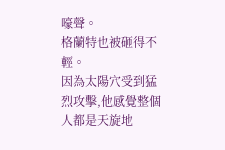嚎聲。
格蘭特也被砸得不輕。
因為太陽穴受到猛烈攻擊,他感覺整個人都是天旋地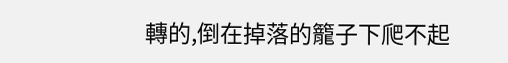轉的,倒在掉落的籠子下爬不起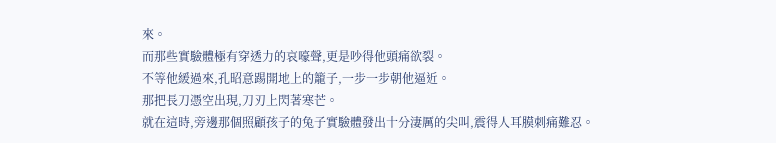來。
而那些實驗體極有穿透力的哀嚎聲,更是吵得他頭痛欲裂。
不等他緩過來,孔昭意踢開地上的籠子,一步一步朝他逼近。
那把長刀憑空出現,刀刃上閃著寒芒。
就在這時,旁邊那個照顧孩子的兔子實驗體發出十分淒厲的尖叫,震得人耳膜刺痛難忍。